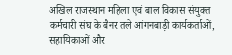अखिल राजस्थान महिला एवं बाल विकास संयुक्त कर्मचारी संघ के बैनर तले आंगनबाड़ी कार्यकर्ताओं, सहायिकाओं और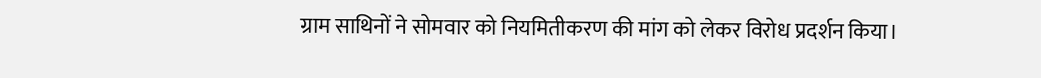ग्राम साथिनों ने सोमवार को नियमितीकरण की मांग को लेकर विरोध प्रदर्शन किया।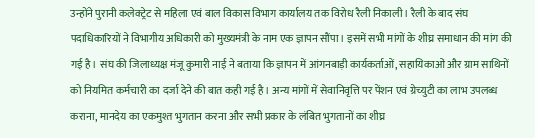उन्होंने पुरानी कलेक्ट्रेट से महिला एवं बाल विकास विभाग कार्यालय तक विरोध रैली निकाली। रैली के बाद संघ पदाधिकारियों ने विभागीय अधिकारी को मुख्यमंत्री के नाम एक ज्ञापन सौंपा। इसमें सभी मांगों के शीघ्र समाधान की मांग की गई है। संघ की जिलाध्यक्ष मंजू कुमारी नाई ने बताया कि ज्ञापन में आंगनबाड़ी कार्यकर्ताओं, सहायिकाओं और ग्राम साथिनों को नियमित कर्मचारी का दर्जा देने की बात कही गई है। अन्य मांगों में सेवानिवृत्ति पर पेंशन एवं ग्रेच्युटी का लाभ उपलब्ध कराना, मानदेय का एकमुश्त भुगतान करना और सभी प्रकार के लंबित भुगतानों का शीघ्र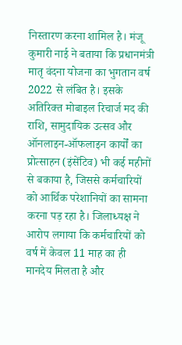निस्तारण करना शामिल है। मंजू कुमारी नाई ने बताया कि प्रधानमंत्री मातृ वंदना योजना का भुगतान वर्ष 2022 से लंबित है। इसके अतिरिक्त मोबाइल रिचार्ज मद की राशि, सामुदायिक उत्सव और ऑनलाइन-ऑफलाइन कार्यों का प्रोत्साहन (इंसेंटिव) भी कई महीनों से बकाया है, जिससे कर्मचारियों को आर्थिक परेशानियों का सामना करना पड़ रहा है। जिलाध्यक्ष ने आरोप लगाया कि कर्मचारियों को वर्ष में केवल 11 माह का ही मानदेय मिलता है और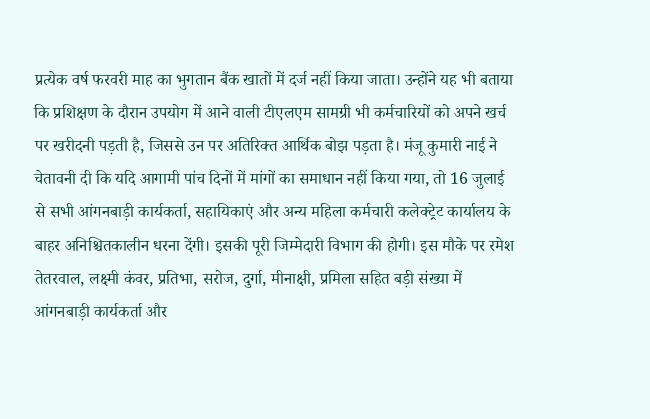प्रत्येक वर्ष फरवरी माह का भुगतान बैंक खातों में दर्ज नहीं किया जाता। उन्होंने यह भी बताया कि प्रशिक्षण के दौरान उपयोग में आने वाली टीएलएम सामग्री भी कर्मचारियों को अपने खर्च पर खरीदनी पड़ती है, जिससे उन पर अतिरिक्त आर्थिक बोझ पड़ता है। मंजू कुमारी नाई ने चेतावनी दी कि यदि आगामी पांच दिनों में मांगों का समाधान नहीं किया गया, तो 16 जुलाई से सभी आंगनबाड़ी कार्यकर्ता, सहायिकाएं और अन्य महिला कर्मचारी कलेक्ट्रेट कार्यालय के बाहर अनिश्चितकालीन धरना देंगी। इसकी पूरी जिम्मेदारी विभाग की होगी। इस मौके पर रमेश तेतरवाल, लक्ष्मी कंवर, प्रतिभा, सरोज, दुर्गा, मीनाक्षी, प्रमिला सहित बड़ी संख्या में आंगनबाड़ी कार्यकर्ता और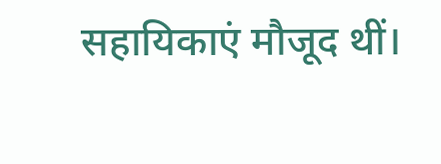सहायिकाएं मौजूद थीं।